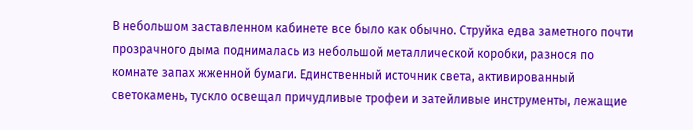В небольшом заставленном кабинете все было как обычно. Струйка едва заметного почти прозрачного дыма поднималась из небольшой металлической коробки, разнося по комнате запах жженной бумаги. Единственный источник света, активированный светокамень, тускло освещал причудливые трофеи и затейливые инструменты, лежащие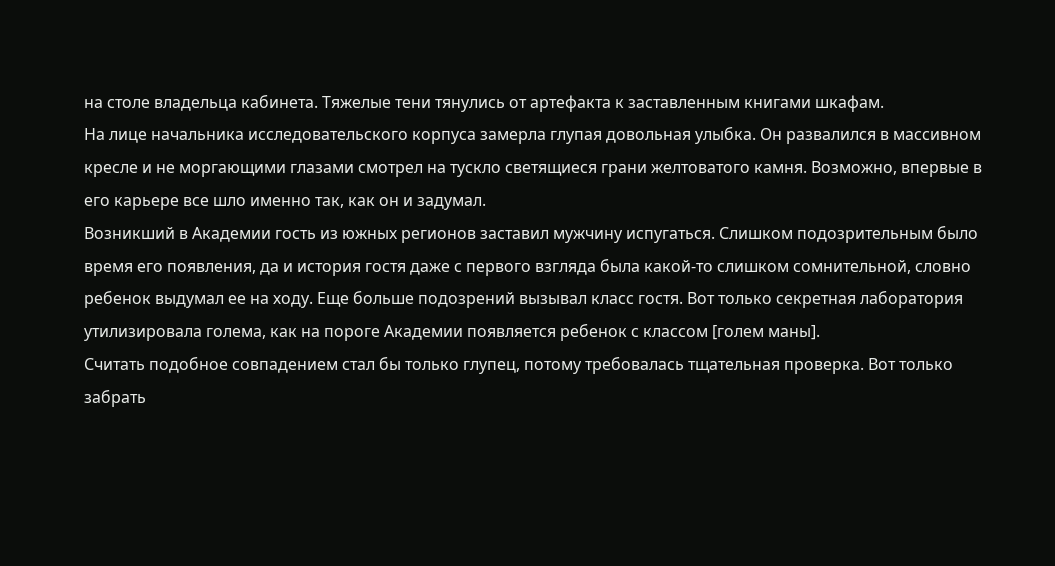на столе владельца кабинета. Тяжелые тени тянулись от артефакта к заставленным книгами шкафам.
На лице начальника исследовательского корпуса замерла глупая довольная улыбка. Он развалился в массивном кресле и не моргающими глазами смотрел на тускло светящиеся грани желтоватого камня. Возможно, впервые в его карьере все шло именно так, как он и задумал.
Возникший в Академии гость из южных регионов заставил мужчину испугаться. Слишком подозрительным было время его появления, да и история гостя даже с первого взгляда была какой-то слишком сомнительной, словно ребенок выдумал ее на ходу. Еще больше подозрений вызывал класс гостя. Вот только секретная лаборатория утилизировала голема, как на пороге Академии появляется ребенок с классом [голем маны].
Считать подобное совпадением стал бы только глупец, потому требовалась тщательная проверка. Вот только забрать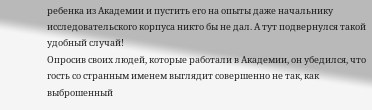ребенка из Академии и пустить его на опыты даже начальнику исследовательского корпуса никто бы не дал. А тут подвернулся такой удобный случай!
Опросив своих людей, которые работали в Академии, он убедился, что гость со странным именем выглядит совершенно не так, как выброшенный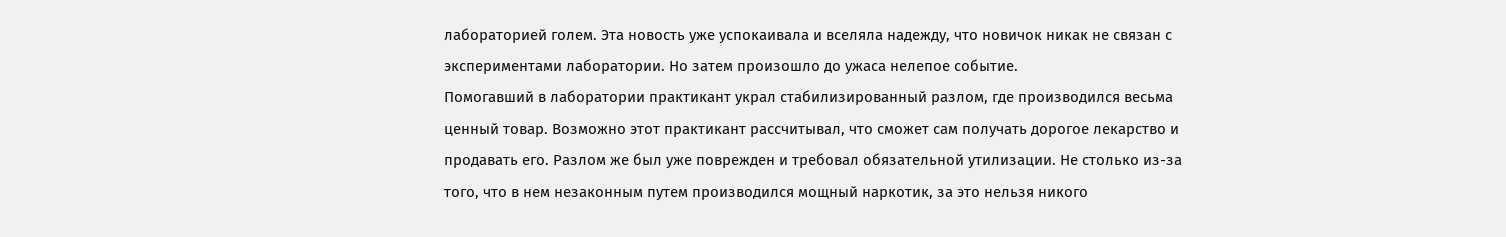лабораторией голем. Эта новость уже успокаивала и вселяла надежду, что новичок никак не связан с экспериментами лаборатории. Но затем произошло до ужаса нелепое событие.
Помогавший в лаборатории практикант украл стабилизированный разлом, где производился весьма ценный товар. Возможно этот практикант рассчитывал, что сможет сам получать дорогое лекарство и продавать его. Разлом же был уже поврежден и требовал обязательной утилизации. Не столько из-за того, что в нем незаконным путем производился мощный наркотик, за это нельзя никого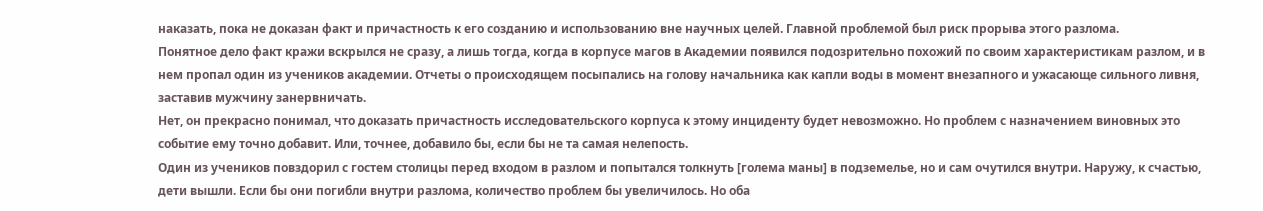наказать, пока не доказан факт и причастность к его созданию и использованию вне научных целей. Главной проблемой был риск прорыва этого разлома.
Понятное дело факт кражи вскрылся не сразу, а лишь тогда, когда в корпусе магов в Академии появился подозрительно похожий по своим характеристикам разлом, и в нем пропал один из учеников академии. Отчеты о происходящем посыпались на голову начальника как капли воды в момент внезапного и ужасающе сильного ливня, заставив мужчину занервничать.
Нет, он прекрасно понимал, что доказать причастность исследовательского корпуса к этому инциденту будет невозможно. Но проблем с назначением виновных это событие ему точно добавит. Или, точнее, добавило бы, если бы не та самая нелепость.
Один из учеников повздорил с гостем столицы перед входом в разлом и попытался толкнуть [голема маны] в подземелье, но и сам очутился внутри. Наружу, к счастью, дети вышли. Если бы они погибли внутри разлома, количество проблем бы увеличилось. Но оба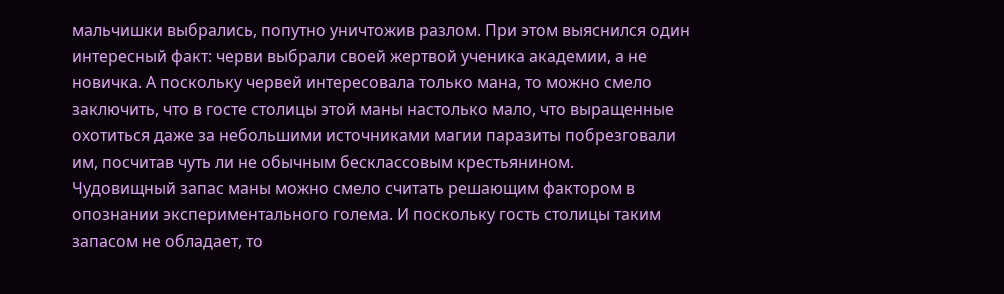мальчишки выбрались, попутно уничтожив разлом. При этом выяснился один интересный факт: черви выбрали своей жертвой ученика академии, а не новичка. А поскольку червей интересовала только мана, то можно смело заключить, что в госте столицы этой маны настолько мало, что выращенные охотиться даже за небольшими источниками магии паразиты побрезговали им, посчитав чуть ли не обычным бесклассовым крестьянином.
Чудовищный запас маны можно смело считать решающим фактором в опознании экспериментального голема. И поскольку гость столицы таким запасом не обладает, то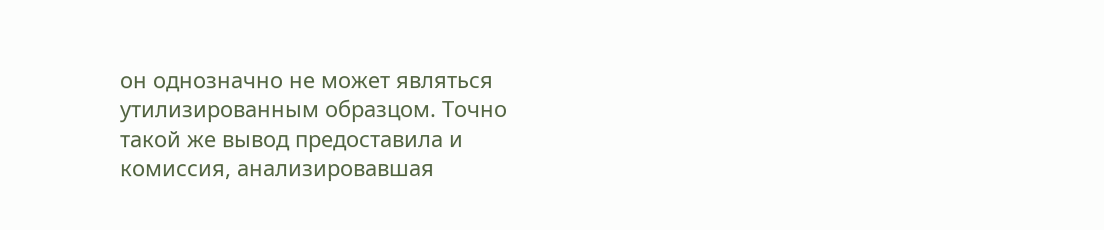он однозначно не может являться утилизированным образцом. Точно такой же вывод предоставила и комиссия, анализировавшая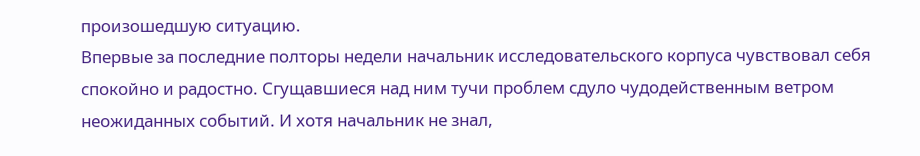произошедшую ситуацию.
Впервые за последние полторы недели начальник исследовательского корпуса чувствовал себя спокойно и радостно. Сгущавшиеся над ним тучи проблем сдуло чудодейственным ветром неожиданных событий. И хотя начальник не знал,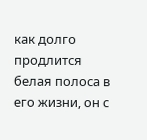как долго продлится белая полоса в его жизни, он с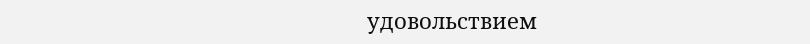удовольствием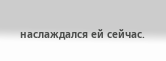наслаждался ей сейчас.